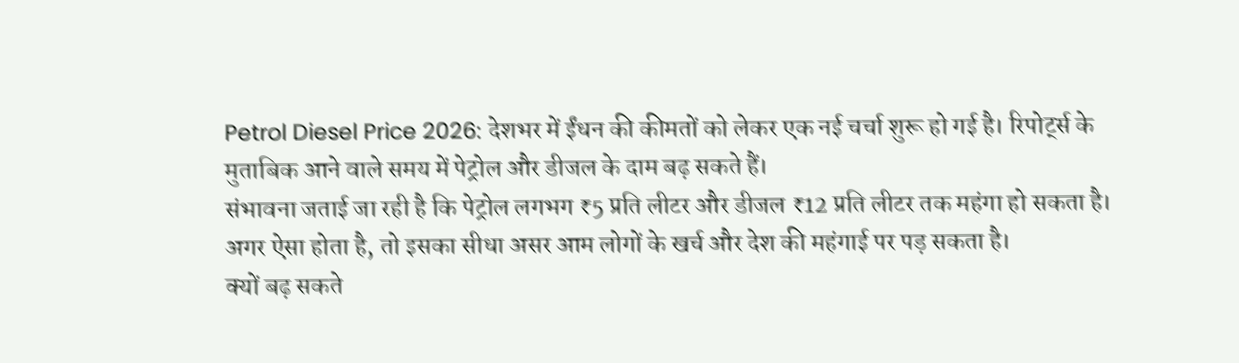Petrol Diesel Price 2026: देशभर में ईंधन की कीमतों को लेकर एक नई चर्चा शुरू हो गई है। रिपोर्ट्स के मुताबिक आने वाले समय में पेट्रोल और डीजल के दाम बढ़ सकते हैं।
संभावना जताई जा रही है कि पेट्रोल लगभग ₹5 प्रति लीटर और डीजल ₹12 प्रति लीटर तक महंगा हो सकता है।
अगर ऐसा होता है, तो इसका सीधा असर आम लोगों के खर्च और देश की महंगाई पर पड़ सकता है।
क्यों बढ़ सकते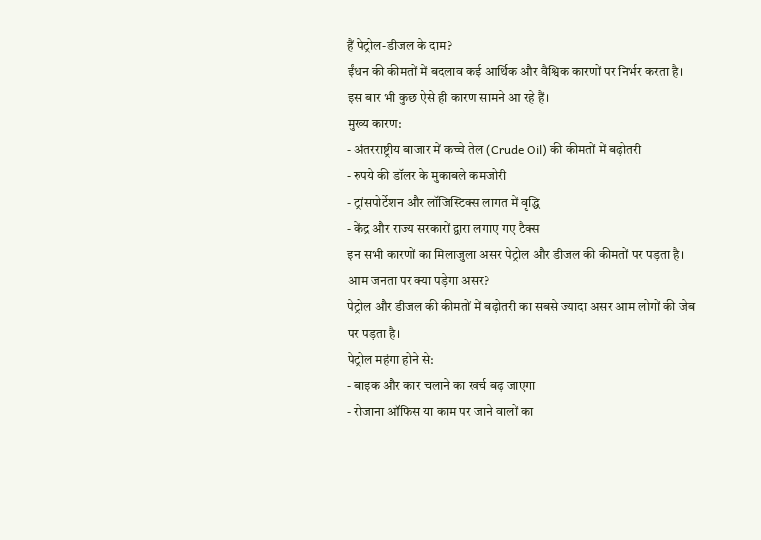हैं पेट्रोल-डीजल के दाम?
ईंधन की कीमतों में बदलाव कई आर्थिक और वैश्विक कारणों पर निर्भर करता है। इस बार भी कुछ ऐसे ही कारण सामने आ रहे हैं।
मुख्य कारण:
- अंतरराष्ट्रीय बाजार में कच्चे तेल (Crude Oil) की कीमतों में बढ़ोतरी
- रुपये की डॉलर के मुकाबले कमजोरी
- ट्रांसपोर्टेशन और लॉजिस्टिक्स लागत में वृद्धि
- केंद्र और राज्य सरकारों द्वारा लगाए गए टैक्स
इन सभी कारणों का मिलाजुला असर पेट्रोल और डीजल की कीमतों पर पड़ता है।
आम जनता पर क्या पड़ेगा असर?
पेट्रोल और डीजल की कीमतों में बढ़ोतरी का सबसे ज्यादा असर आम लोगों की जेब पर पड़ता है।
पेट्रोल महंगा होने से:
- बाइक और कार चलाने का खर्च बढ़ जाएगा
- रोजाना ऑफिस या काम पर जाने वालों का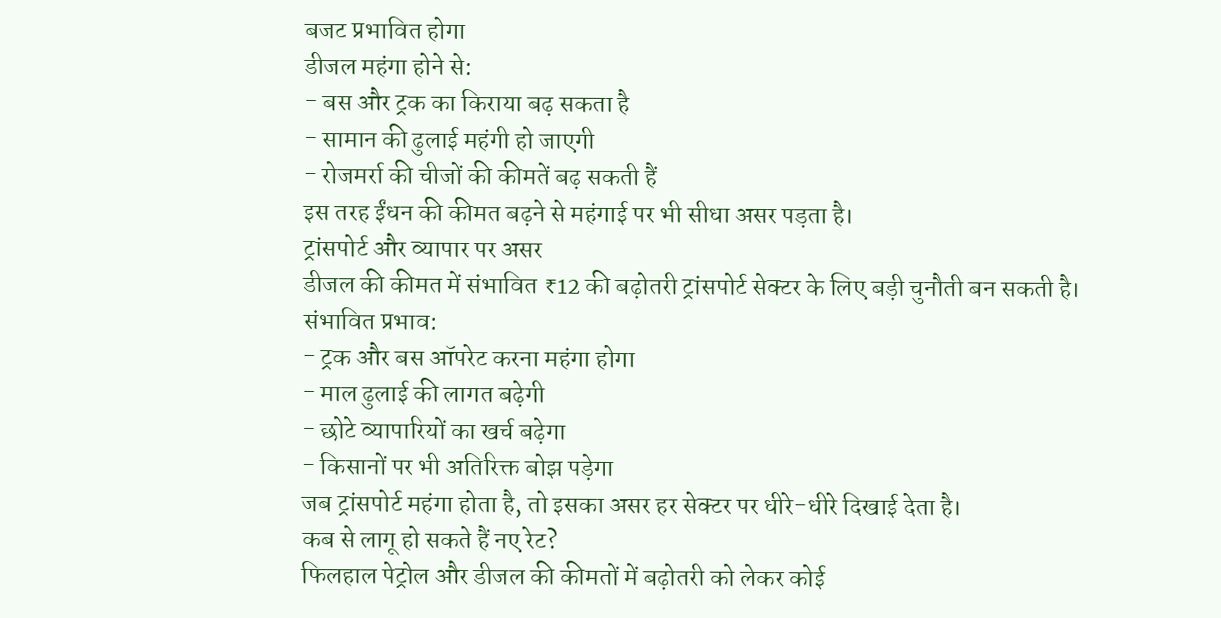बजट प्रभावित होगा
डीजल महंगा होने से:
- बस और ट्रक का किराया बढ़ सकता है
- सामान की ढुलाई महंगी हो जाएगी
- रोजमर्रा की चीजों की कीमतें बढ़ सकती हैं
इस तरह ईंधन की कीमत बढ़ने से महंगाई पर भी सीधा असर पड़ता है।
ट्रांसपोर्ट और व्यापार पर असर
डीजल की कीमत में संभावित ₹12 की बढ़ोतरी ट्रांसपोर्ट सेक्टर के लिए बड़ी चुनौती बन सकती है।
संभावित प्रभाव:
- ट्रक और बस ऑपरेट करना महंगा होगा
- माल ढुलाई की लागत बढ़ेगी
- छोटे व्यापारियों का खर्च बढ़ेगा
- किसानों पर भी अतिरिक्त बोझ पड़ेगा
जब ट्रांसपोर्ट महंगा होता है, तो इसका असर हर सेक्टर पर धीरे-धीरे दिखाई देता है।
कब से लागू हो सकते हैं नए रेट?
फिलहाल पेट्रोल और डीजल की कीमतों में बढ़ोतरी को लेकर कोई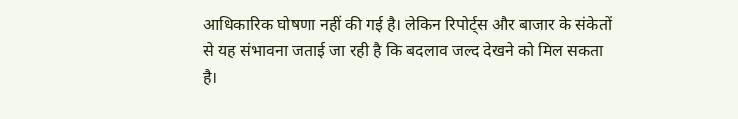आधिकारिक घोषणा नहीं की गई है। लेकिन रिपोर्ट्स और बाजार के संकेतों से यह संभावना जताई जा रही है कि बदलाव जल्द देखने को मिल सकता है।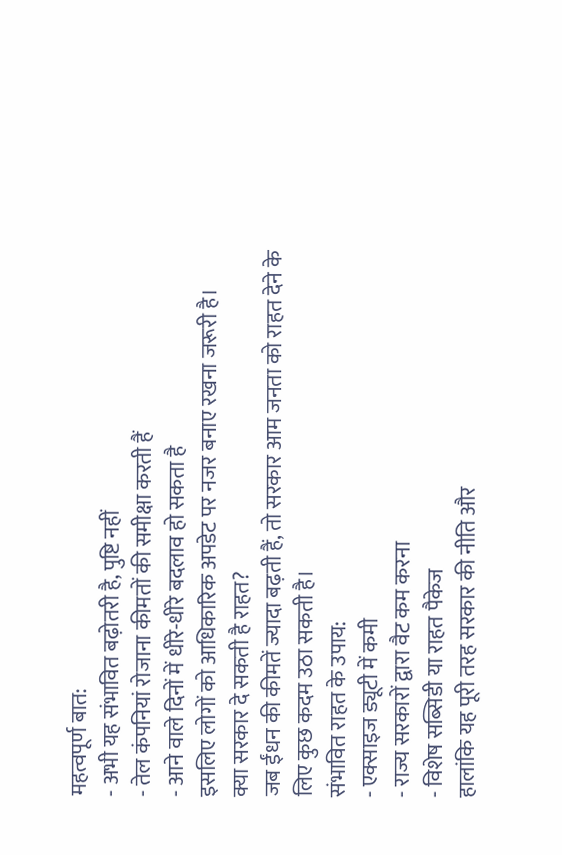महत्वपूर्ण बात:
- अभी यह संभावित बढ़ोतरी है, पुष्टि नहीं
- तेल कंपनियां रोजाना कीमतों की समीक्षा करती हैं
- आने वाले दिनों में धीरे-धीरे बदलाव हो सकता है
इसलिए लोगों को आधिकारिक अपडेट पर नजर बनाए रखना जरूरी है।
क्या सरकार दे सकती है राहत?
जब ईंधन की कीमतें ज्यादा बढ़ती हैं, तो सरकार आम जनता को राहत देने के लिए कुछ कदम उठा सकती है।
संभावित राहत के उपाय:
- एक्साइज ड्यूटी में कमी
- राज्य सरकारों द्वारा वैट कम करना
- विशेष सब्सिडी या राहत पैकेज
हालांकि यह पूरी तरह सरकार की नीति और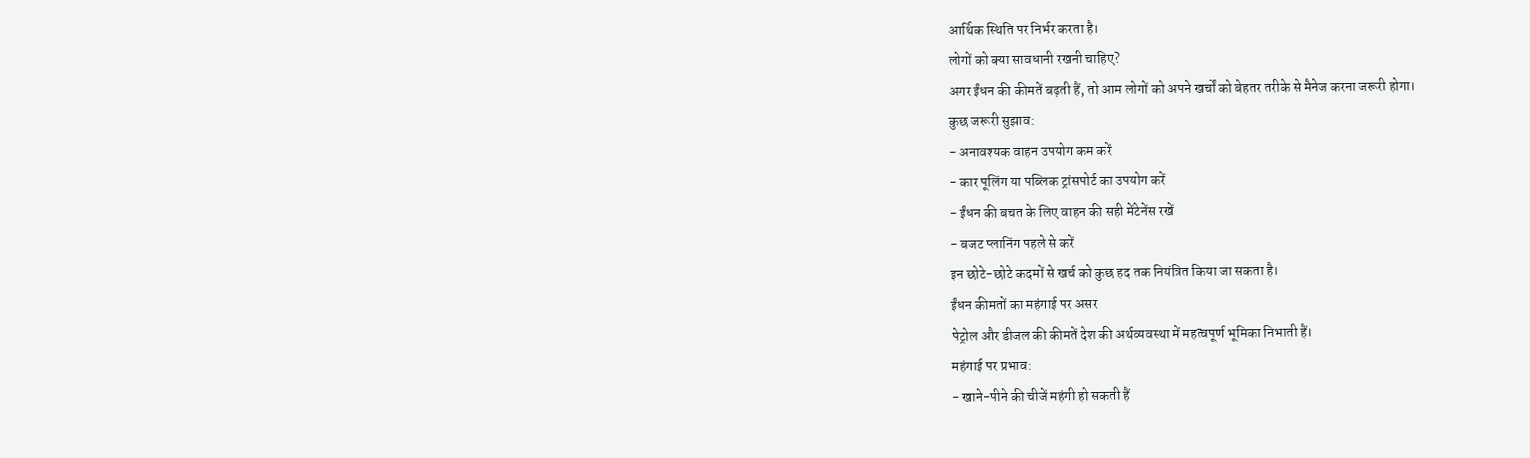आर्थिक स्थिति पर निर्भर करता है।
लोगों को क्या सावधानी रखनी चाहिए?
अगर ईंधन की कीमतें बढ़ती हैं, तो आम लोगों को अपने खर्चों को बेहतर तरीके से मैनेज करना जरूरी होगा।
कुछ जरूरी सुझाव:
- अनावश्यक वाहन उपयोग कम करें
- कार पूलिंग या पब्लिक ट्रांसपोर्ट का उपयोग करें
- ईंधन की बचत के लिए वाहन की सही मेंटेनेंस रखें
- बजट प्लानिंग पहले से करें
इन छोटे-छोटे कदमों से खर्च को कुछ हद तक नियंत्रित किया जा सकता है।
ईंधन कीमतों का महंगाई पर असर
पेट्रोल और डीजल की कीमतें देश की अर्थव्यवस्था में महत्वपूर्ण भूमिका निभाती हैं।
महंगाई पर प्रभाव:
- खाने-पीने की चीजें महंगी हो सकती हैं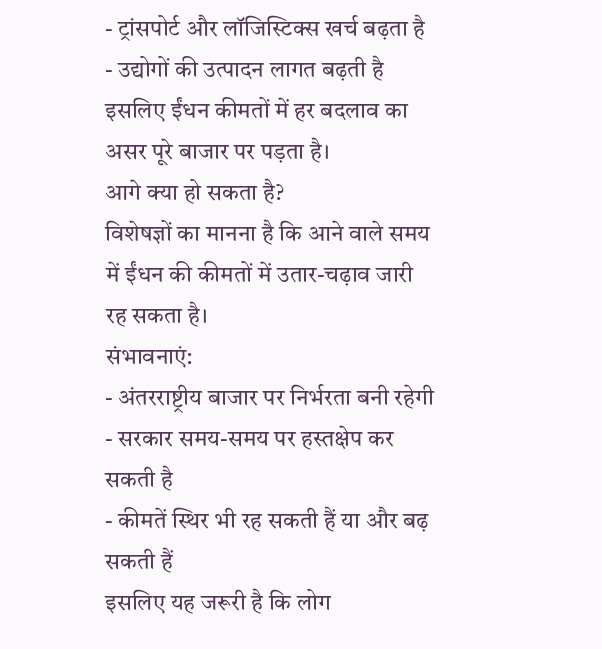- ट्रांसपोर्ट और लॉजिस्टिक्स खर्च बढ़ता है
- उद्योगों की उत्पादन लागत बढ़ती है
इसलिए ईंधन कीमतों में हर बदलाव का असर पूरे बाजार पर पड़ता है।
आगे क्या हो सकता है?
विशेषज्ञों का मानना है कि आने वाले समय में ईंधन की कीमतों में उतार-चढ़ाव जारी रह सकता है।
संभावनाएं:
- अंतरराष्ट्रीय बाजार पर निर्भरता बनी रहेगी
- सरकार समय-समय पर हस्तक्षेप कर सकती है
- कीमतें स्थिर भी रह सकती हैं या और बढ़ सकती हैं
इसलिए यह जरूरी है कि लोग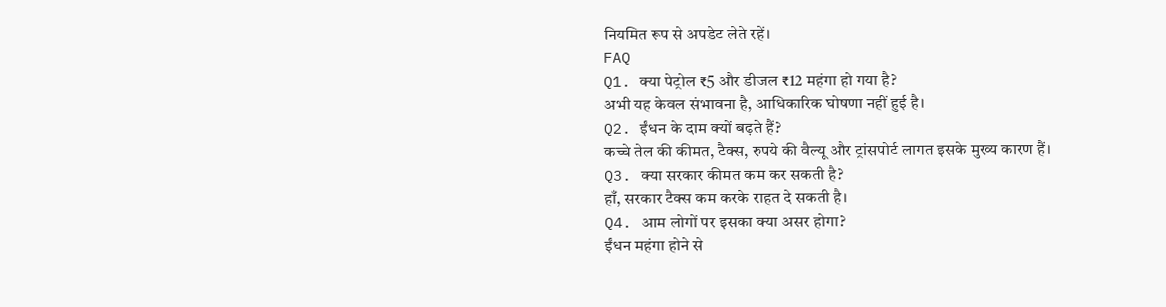नियमित रूप से अपडेट लेते रहें।
FAQ
Q1. क्या पेट्रोल ₹5 और डीजल ₹12 महंगा हो गया है?
अभी यह केवल संभावना है, आधिकारिक घोषणा नहीं हुई है।
Q2. ईंधन के दाम क्यों बढ़ते हैं?
कच्चे तेल की कीमत, टैक्स, रुपये की वैल्यू और ट्रांसपोर्ट लागत इसके मुख्य कारण हैं।
Q3. क्या सरकार कीमत कम कर सकती है?
हाँ, सरकार टैक्स कम करके राहत दे सकती है।
Q4. आम लोगों पर इसका क्या असर होगा?
ईंधन महंगा होने से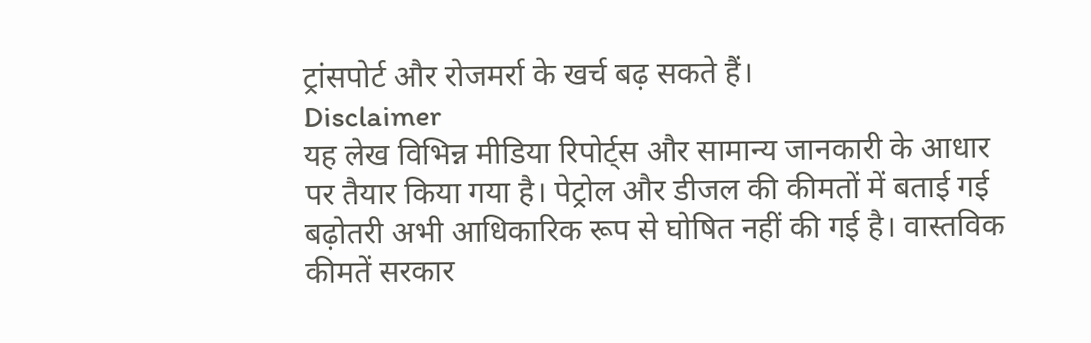ट्रांसपोर्ट और रोजमर्रा के खर्च बढ़ सकते हैं।
Disclaimer
यह लेख विभिन्न मीडिया रिपोर्ट्स और सामान्य जानकारी के आधार पर तैयार किया गया है। पेट्रोल और डीजल की कीमतों में बताई गई बढ़ोतरी अभी आधिकारिक रूप से घोषित नहीं की गई है। वास्तविक कीमतें सरकार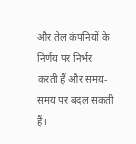और तेल कंपनियों के निर्णय पर निर्भर करती हैं और समय-समय पर बदल सकती हैं।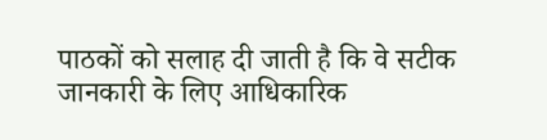पाठकों को सलाह दी जाती है कि वे सटीक जानकारी के लिए आधिकारिक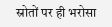स्रोतों पर ही भरोसा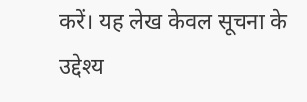करें। यह लेख केवल सूचना के उद्देश्य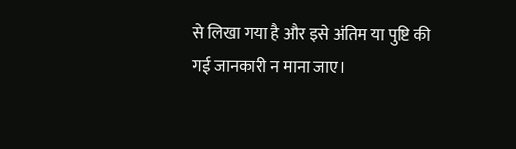से लिखा गया है और इसे अंतिम या पुष्टि की गई जानकारी न माना जाए।